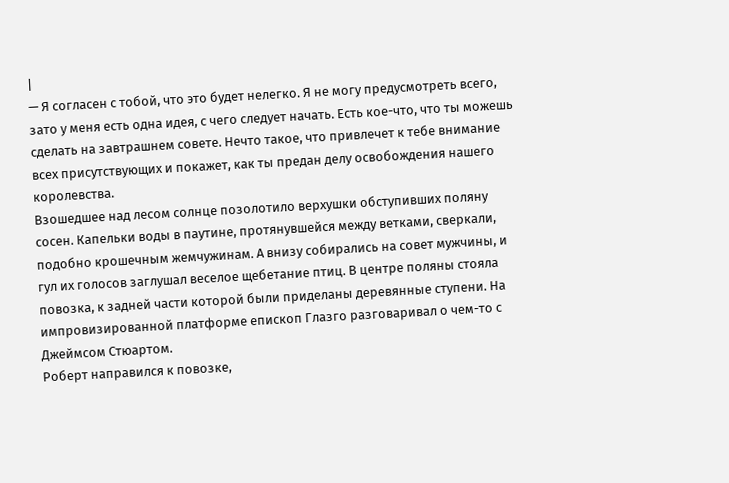|
— Я согласен с тобой, что это будет нелегко. Я не могу предусмотреть всего, зато у меня есть одна идея, с чего следует начать. Есть кое-что, что ты можешь сделать на завтрашнем совете. Нечто такое, что привлечет к тебе внимание всех присутствующих и покажет, как ты предан делу освобождения нашего королевства.
Взошедшее над лесом солнце позолотило верхушки обступивших поляну сосен. Капельки воды в паутине, протянувшейся между ветками, сверкали, подобно крошечным жемчужинам. А внизу собирались на совет мужчины, и гул их голосов заглушал веселое щебетание птиц. В центре поляны стояла повозка, к задней части которой были приделаны деревянные ступени. На импровизированной платформе епископ Глазго разговаривал о чем-то с Джеймсом Стюартом.
Роберт направился к повозке,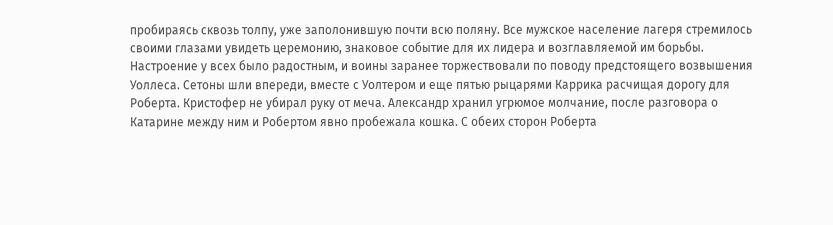пробираясь сквозь толпу, уже заполонившую почти всю поляну. Все мужское население лагеря стремилось своими глазами увидеть церемонию, знаковое событие для их лидера и возглавляемой им борьбы. Настроение у всех было радостным, и воины заранее торжествовали по поводу предстоящего возвышения Уоллеса. Сетоны шли впереди, вместе с Уолтером и еще пятью рыцарями Каррика расчищая дорогу для Роберта. Кристофер не убирал руку от меча. Александр хранил угрюмое молчание, после разговора о Катарине между ним и Робертом явно пробежала кошка. С обеих сторон Роберта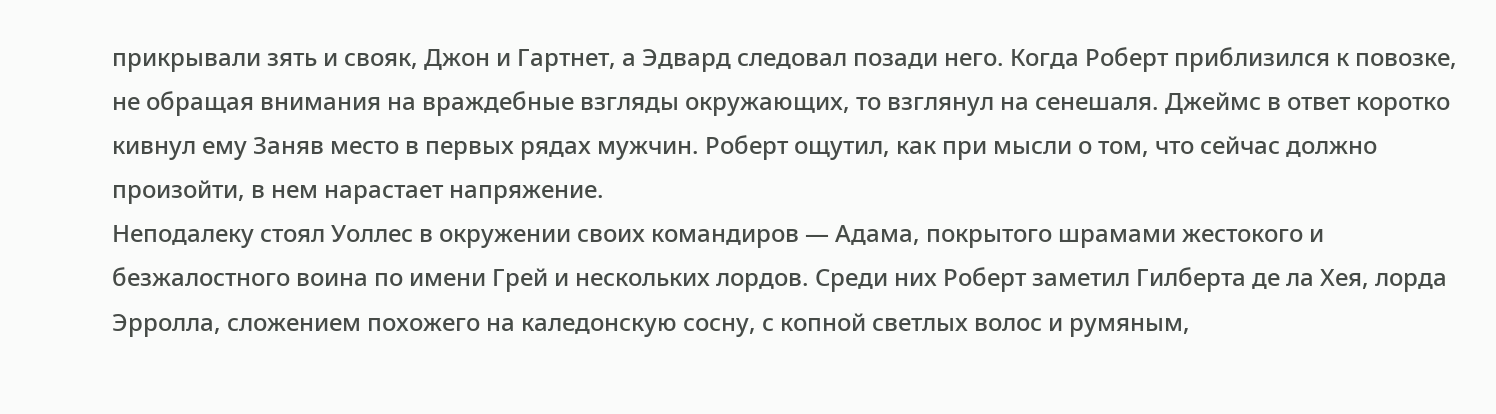прикрывали зять и свояк, Джон и Гартнет, а Эдвард следовал позади него. Когда Роберт приблизился к повозке, не обращая внимания на враждебные взгляды окружающих, то взглянул на сенешаля. Джеймс в ответ коротко кивнул ему Заняв место в первых рядах мужчин. Роберт ощутил, как при мысли о том, что сейчас должно произойти, в нем нарастает напряжение.
Неподалеку стоял Уоллес в окружении своих командиров — Адама, покрытого шрамами жестокого и безжалостного воина по имени Грей и нескольких лордов. Среди них Роберт заметил Гилберта де ла Хея, лорда Эрролла, сложением похожего на каледонскую сосну, с копной светлых волос и румяным,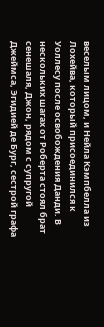веселым лицом, и Нейла Кэмпбелла из Лохейва, который присоединился к Уоллесу после освобождения Данди. В нескольких шагах от Роберта стоял брат сенешаля, Джон, рядом с супругой Джеймса, Эгидией де Бург, сестрой графа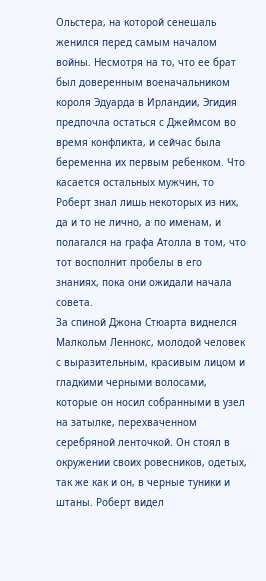Ольстера, на которой сенешаль женился перед самым началом войны. Несмотря на то, что ее брат был доверенным военачальником короля Эдуарда в Ирландии, Эгидия предпочла остаться с Джеймсом во время конфликта, и сейчас была беременна их первым ребенком. Что касается остальных мужчин, то Роберт знал лишь некоторых из них, да и то не лично, а по именам, и полагался на графа Атолла в том, что тот восполнит пробелы в его знаниях, пока они ожидали начала совета.
За спиной Джона Стюарта виднелся Малкольм Леннокс, молодой человек с выразительным, красивым лицом и гладкими черными волосами, которые он носил собранными в узел на затылке, перехваченном серебряной ленточкой. Он стоял в окружении своих ровесников, одетых, так же как и он, в черные туники и штаны. Роберт видел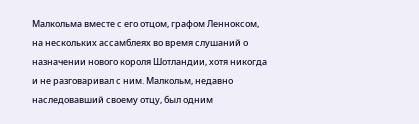Малкольма вместе с его отцом, графом Ленноксом, на нескольких ассамблеях во время слушаний о назначении нового короля Шотландии, хотя никогда и не разговаривал с ним. Малкольм, недавно наследовавший своему отцу, был одним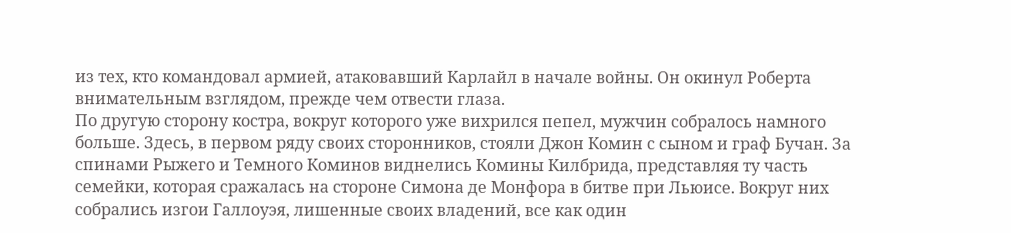из тех, кто командовал армией, атаковавший Карлайл в начале войны. Он окинул Роберта внимательным взглядом, прежде чем отвести глаза.
По другую сторону костра, вокруг которого уже вихрился пепел, мужчин собралось намного больше. Здесь, в первом ряду своих сторонников, стояли Джон Комин с сыном и граф Бучан. За спинами Рыжего и Темного Коминов виднелись Комины Килбрида, представляя ту часть семейки, которая сражалась на стороне Симона де Монфора в битве при Льюисе. Вокруг них собрались изгои Галлоуэя, лишенные своих владений, все как один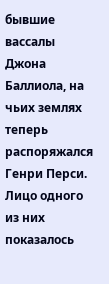бывшие вассалы Джона Баллиола, на чьих землях теперь распоряжался Генри Перси. Лицо одного из них показалось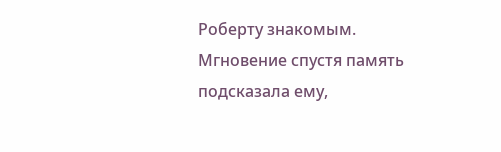Роберту знакомым. Мгновение спустя память подсказала ему,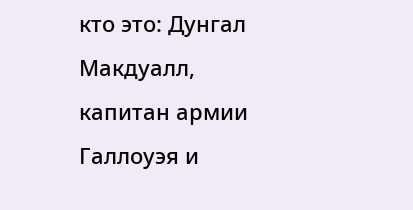кто это: Дунгал Макдуалл, капитан армии Галлоуэя и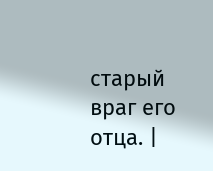старый враг его отца. |